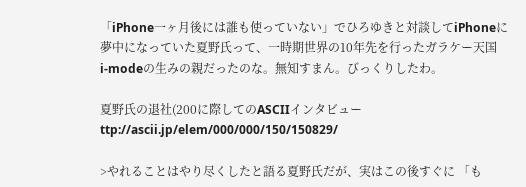「iPhone一ヶ月後には誰も使っていない」でひろゆきと対談してiPhoneに
夢中になっていた夏野氏って、一時期世界の10年先を行ったガラケー天国
i-modeの生みの親だったのな。無知すまん。びっくりしたわ。

夏野氏の退社(200に際してのASCIIインタビュー
ttp://ascii.jp/elem/000/000/150/150829/

>やれることはやり尽くしたと語る夏野氏だが、実はこの後すぐに 「も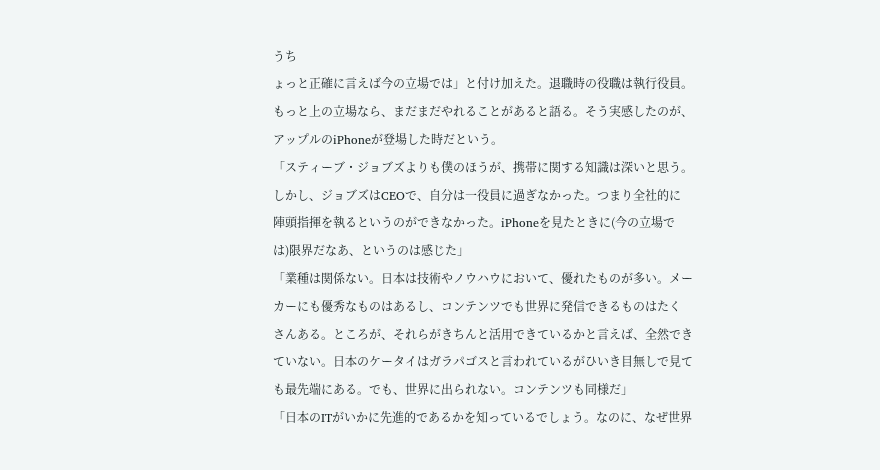うち
ょっと正確に言えば今の立場では」と付け加えた。退職時の役職は執行役員。
もっと上の立場なら、まだまだやれることがあると語る。そう実感したのが、
アップルのiPhoneが登場した時だという。
「スティーブ・ジョブズよりも僕のほうが、携帯に関する知識は深いと思う。
しかし、ジョブズはCEOで、自分は一役員に過ぎなかった。つまり全社的に
陣頭指揮を執るというのができなかった。iPhoneを見たときに(今の立場で
は)限界だなあ、というのは感じた」
「業種は関係ない。日本は技術やノウハウにおいて、優れたものが多い。メー
カーにも優秀なものはあるし、コンテンツでも世界に発信できるものはたく
さんある。ところが、それらがきちんと活用できているかと言えば、全然でき
ていない。日本のケータイはガラパゴスと言われているがひいき目無しで見て
も最先端にある。でも、世界に出られない。コンテンツも同様だ」
「日本のITがいかに先進的であるかを知っているでしょう。なのに、なぜ世界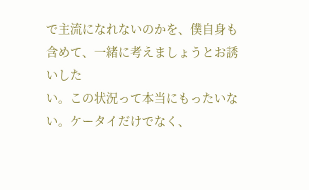で主流になれないのかを、僕自身も含めて、一緒に考えましょうとお誘いした
い。この状況って本当にもったいない。ケータイだけでなく、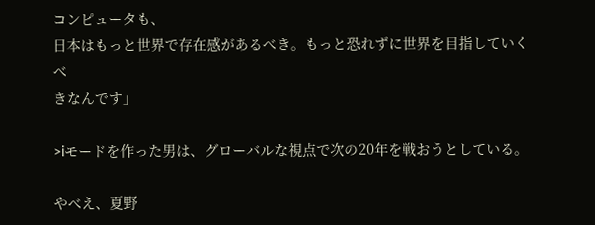コンピュータも、
日本はもっと世界で存在感があるべき。もっと恐れずに世界を目指していくべ
きなんです」

>iモードを作った男は、グローバルな視点で次の20年を戦おうとしている。

やべえ、夏野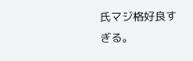氏マジ格好良すぎる。